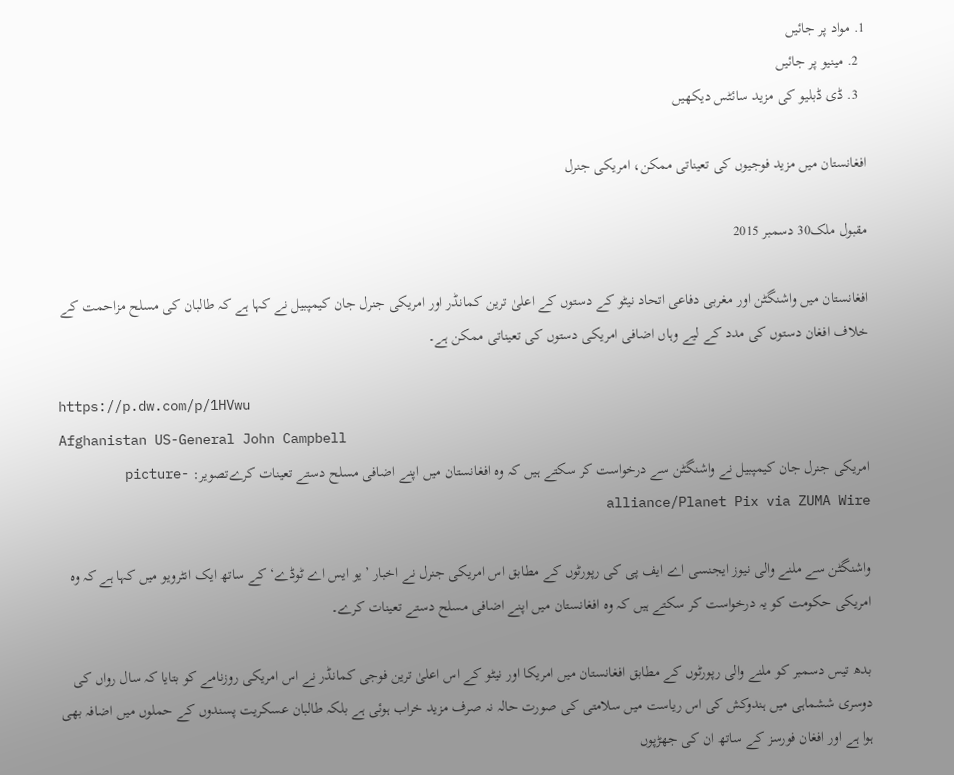1. مواد پر جائیں
  2. مینیو پر جائیں
  3. ڈی ڈبلیو کی مزید سائٹس دیکھیں

افغانستان میں مزید فوجیوں کی تعیناتی ممکن، امریکی جنرل

مقبول ملک30 دسمبر 2015

افغانستان میں واشنگٹن اور مغربی دفاعی اتحاد نیٹو کے دستوں کے اعلیٰ ترین کمانڈر اور امریکی جنرل جان کیمپبیل نے کہا ہے کہ طالبان کی مسلح مزاحمت کے خلاف افغان دستوں کی مدد کے لیے وہاں اضافی امریکی دستوں کی تعیناتی ممکن ہے۔

https://p.dw.com/p/1HVwu
Afghanistan US-General John Campbell
امریکی جنرل جان کیمپبیل نے واشنگٹن سے درخواست کر سکتے ہیں کہ وہ افغانستان میں اپنے اضافی مسلح دستے تعینات کرےتصویر: picture-alliance/Planet Pix via ZUMA Wire

واشنگٹن سے ملنے والی نیوز ایجنسی اے ایف پی کی رپورٹوں کے مطابق اس امریکی جنرل نے اخبار ’یو ایس اے ٹوڈے‘ کے ساتھ ایک انٹرویو میں کہا ہے کہ وہ امریکی حکومت کو یہ درخواست کر سکتے ہیں کہ وہ افغانستان میں اپنے اضافی مسلح دستے تعینات کرے۔

بدھ تیس دسمبر کو ملنے والی رپورٹوں کے مطابق افغانستان میں امریکا اور نیٹو کے اس اعلیٰ ترین فوجی کمانڈر نے اس امریکی روزنامے کو بتایا کہ سال رواں کی دوسری ششماہی میں ہندوکش کی اس ریاست میں سلامتی کی صورت حالہ نہ صرف مزید خراب ہوئی ہے بلکہ طالبان عسکریت پسندوں کے حملوں میں اضافہ بھی ہوا ہے اور افغان فورسز کے ساتھ ان کی جھڑپوں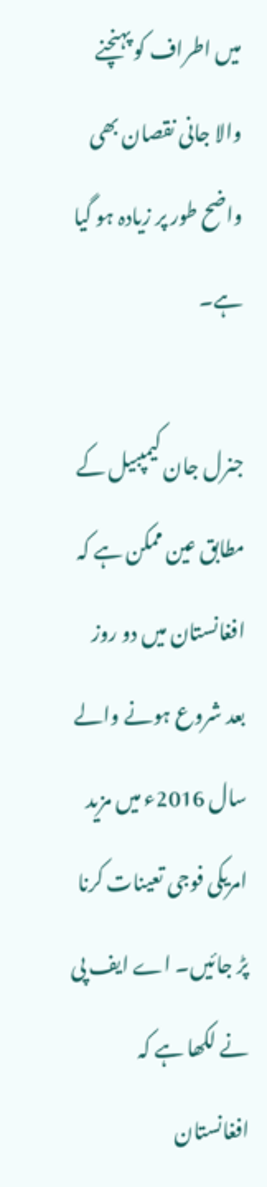میں اطراف کو پہنچنے والا جانی نقصان بھی واضح طور پر زیادہ ہو گیا ہے۔

جنرل جان کیمپبیل کے مطابق عین ممکن ہے کہ افغانستان میں دو روز بعد شروع ہونے والے سال 2016ء میں مزید امریکی فوجی تعینات کرنا پڑ جائیں۔ اے ایف پی نے لکھا ہے کہ افغانستان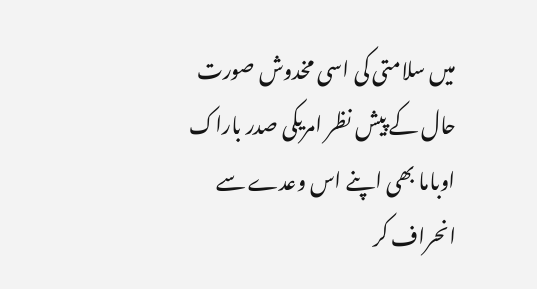میں سلامتی کی اسی مخدوش صورت حال کے پیش نظر امریکی صدر باراک اوباما بھی اپنے اس وعدے سے انحراف کر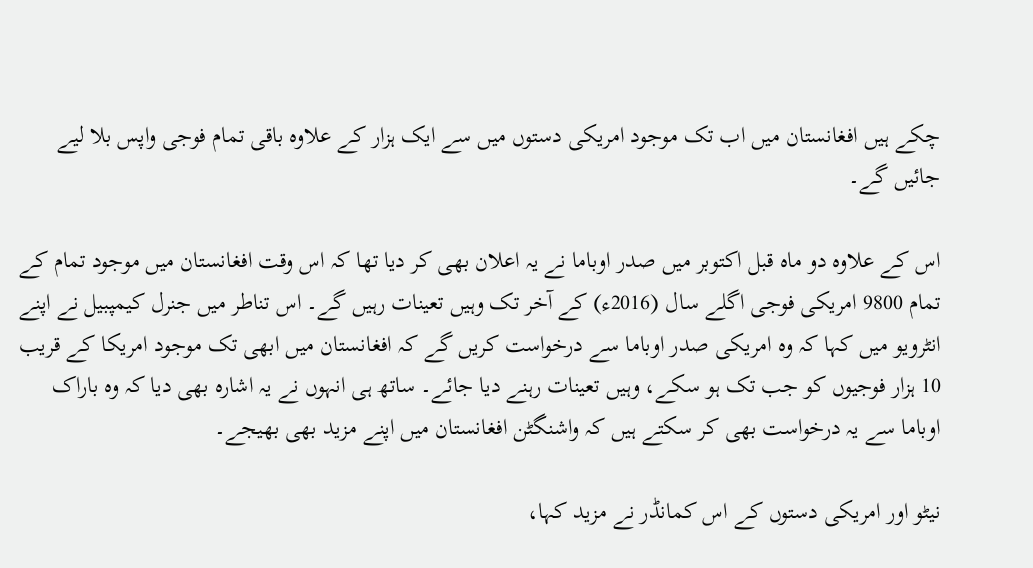چکے ہیں افغانستان میں اب تک موجود امریکی دستوں میں سے ایک ہزار کے علاوہ باقی تمام فوجی واپس بلا لیے جائیں گے۔

اس کے علاوہ دو ماہ قبل اکتوبر میں صدر اوباما نے یہ اعلان بھی کر دیا تھا کہ اس وقت افغانستان میں موجود تمام کے تمام 9800 امریکی فوجی اگلے سال (2016ء) کے آخر تک وہیں تعینات رہیں گے۔ اس تناطر میں جنرل کیمپبیل نے اپنے انٹرویو میں کہا کہ وہ امریکی صدر اوباما سے درخواست کریں گے کہ افغانستان میں ابھی تک موجود امریکا کے قریب 10 ہزار فوجیوں کو جب تک ہو سکے، وہیں تعینات رہنے دیا جائے۔ ساتھ ہی انہوں نے یہ اشارہ بھی دیا کہ وہ باراک اوباما سے یہ درخواست بھی کر سکتے ہیں کہ واشنگٹن افغانستان میں اپنے مزید بھی بھیجے۔

نیٹو اور امریکی دستوں کے اس کمانڈر نے مزید کہا،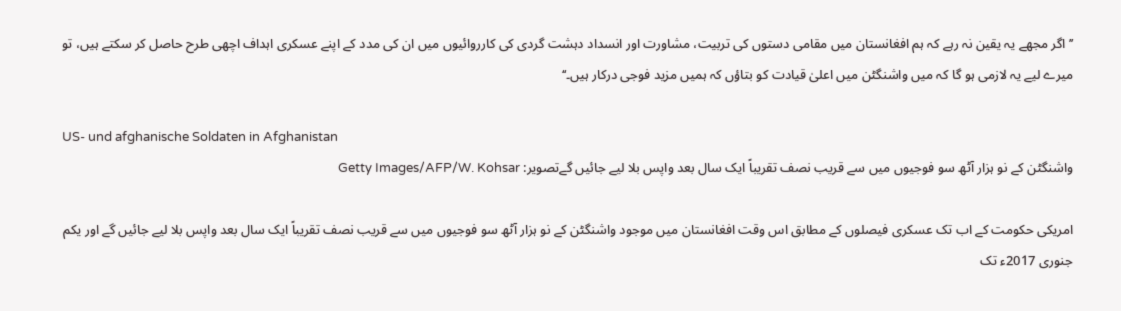’’اگر مجھے یہ یقین نہ رہے کہ ہم افغانستان میں مقامی دستوں کی تربیت، مشاورت اور انسداد دہشت گردی کی کارروائیوں میں ان کی مدد کے اپنے عسکری اہداف اچھی طرح حاصل کر سکتے ہیں، تو میرے لیے یہ لازمی ہو گا کہ میں واشنگٹن میں اعلیٰ قیادت کو بتاؤں کہ ہمیں مزید فوجی درکار ہیں۔‘‘

US- und afghanische Soldaten in Afghanistan
واشنگٹن کے نو ہزار آٹھ سو فوجیوں میں سے قریب نصف تقریباً ایک سال بعد واپس بلا لیے جائیں گےتصویر: Getty Images/AFP/W. Kohsar

امریکی حکومت کے اب تک عسکری فیصلوں کے مطابق اس وقت افغانستان میں موجود واشنگٹن کے نو ہزار آٹھ سو فوجیوں میں سے قریب نصف تقریباً ایک سال بعد واپس بلا لیے جائیں گے اور یکم جنوری 2017ء تک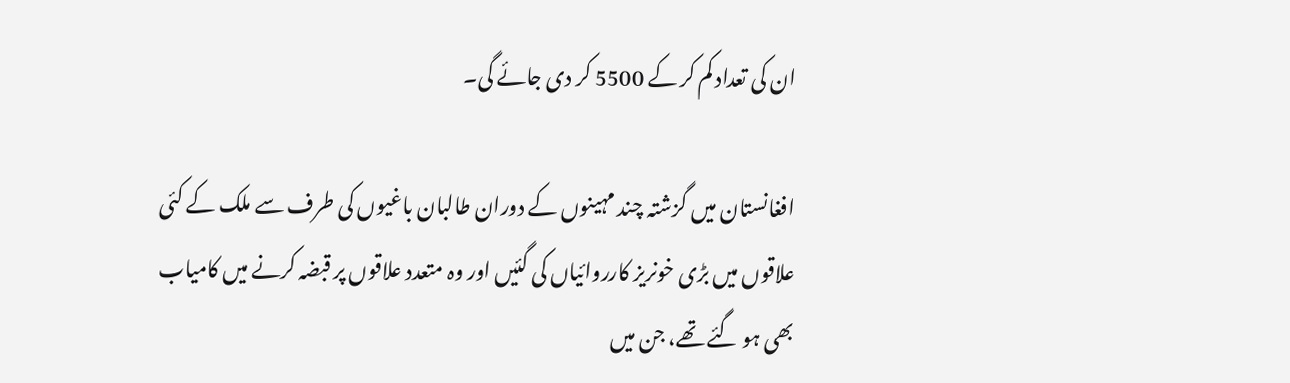ان کی تعداد کم کر کے 5500 کر دی جائے گی۔

افغانستان میں گزشتہ چند مہینوں کے دوران طالبان باغیوں کی طرف سے ملک کے کئی علاقوں میں بڑی خونریز کارروائیاں کی گئیں اور وہ متعدد علاقوں پر قبضہ کرنے میں کامیاب بھی ہو گئے تھے، جن میں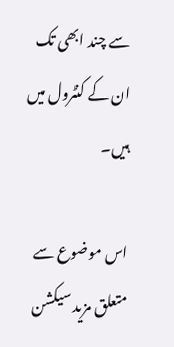سے چند ابھی تک ان کے کنٹرول میں ہیں۔

اس موضوع سے متعلق مزید سیکشن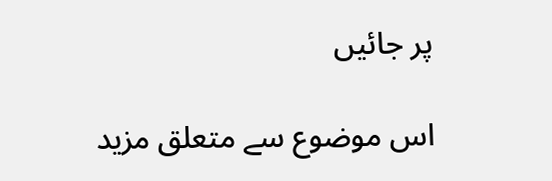پر جائیں

اس موضوع سے متعلق مزید